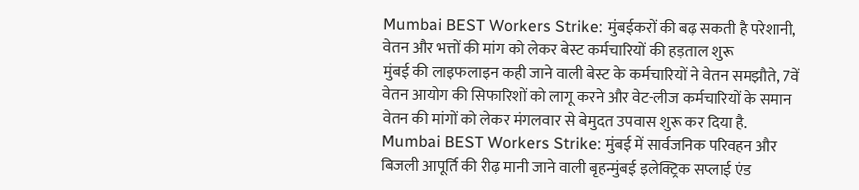Mumbai BEST Workers Strike: मुंबईकरों की बढ़ सकती है परेशानी, वेतन और भत्तों की मांग को लेकर बेस्ट कर्मचारियों की हड़ताल शुरू
मुंबई की लाइफलाइन कही जाने वाली बेस्ट के कर्मचारियों ने वेतन समझौते, 7वें वेतन आयोग की सिफारिशों को लागू करने और वेट-लीज कर्मचारियों के समान वेतन की मांगों को लेकर मंगलवार से बेमुदत उपवास शुरू कर दिया है.
Mumbai BEST Workers Strike: मुंबई में सार्वजनिक परिवहन और बिजली आपूर्ति की रीढ़ मानी जाने वाली बृहन्मुंबई इलेक्ट्रिक सप्लाई एंड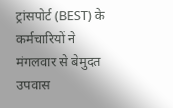ट्रांसपोर्ट (BEST) के कर्मचारियों ने मंगलवार से बेमुदत उपवास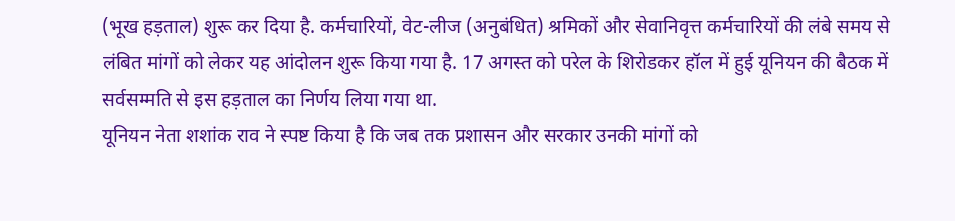(भूख हड़ताल) शुरू कर दिया है. कर्मचारियों, वेट-लीज (अनुबंधित) श्रमिकों और सेवानिवृत्त कर्मचारियों की लंबे समय से लंबित मांगों को लेकर यह आंदोलन शुरू किया गया है. 17 अगस्त को परेल के शिरोडकर हॉल में हुई यूनियन की बैठक में सर्वसम्मति से इस हड़ताल का निर्णय लिया गया था.
यूनियन नेता शशांक राव ने स्पष्ट किया है कि जब तक प्रशासन और सरकार उनकी मांगों को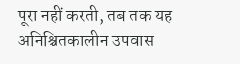पूरा नहीं करती, तब तक यह अनिश्चितकालीन उपवास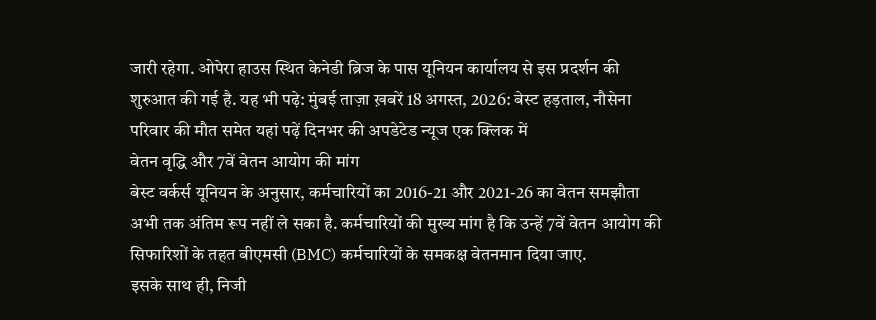जारी रहेगा. ओपेरा हाउस स्थित केनेडी ब्रिज के पास यूनियन कार्यालय से इस प्रदर्शन की शुरुआत की गई है. यह भी पढ़े: मुंबई ताज़ा ख़बरें 18 अगस्त, 2026: बेस्ट हड़ताल, नौसेना परिवार की मौत समेत यहां पढ़ें दिनभर की अपडेटेड न्यूज एक क्लिक में
वेतन वृद्धि और 7वें वेतन आयोग की मांग
बेस्ट वर्कर्स यूनियन के अनुसार, कर्मचारियों का 2016-21 और 2021-26 का वेतन समझौता अभी तक अंतिम रूप नहीं ले सका है. कर्मचारियों की मुख्य मांग है कि उन्हें 7वें वेतन आयोग की सिफारिशों के तहत बीएमसी (BMC) कर्मचारियों के समकक्ष वेतनमान दिया जाए.
इसके साथ ही, निजी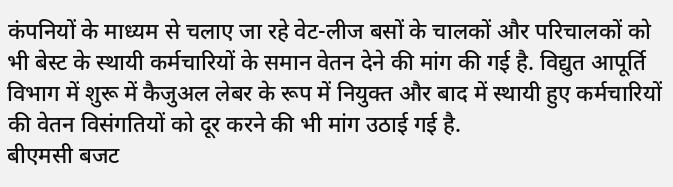कंपनियों के माध्यम से चलाए जा रहे वेट-लीज बसों के चालकों और परिचालकों को भी बेस्ट के स्थायी कर्मचारियों के समान वेतन देने की मांग की गई है. विद्युत आपूर्ति विभाग में शुरू में कैजुअल लेबर के रूप में नियुक्त और बाद में स्थायी हुए कर्मचारियों की वेतन विसंगतियों को दूर करने की भी मांग उठाई गई है.
बीएमसी बजट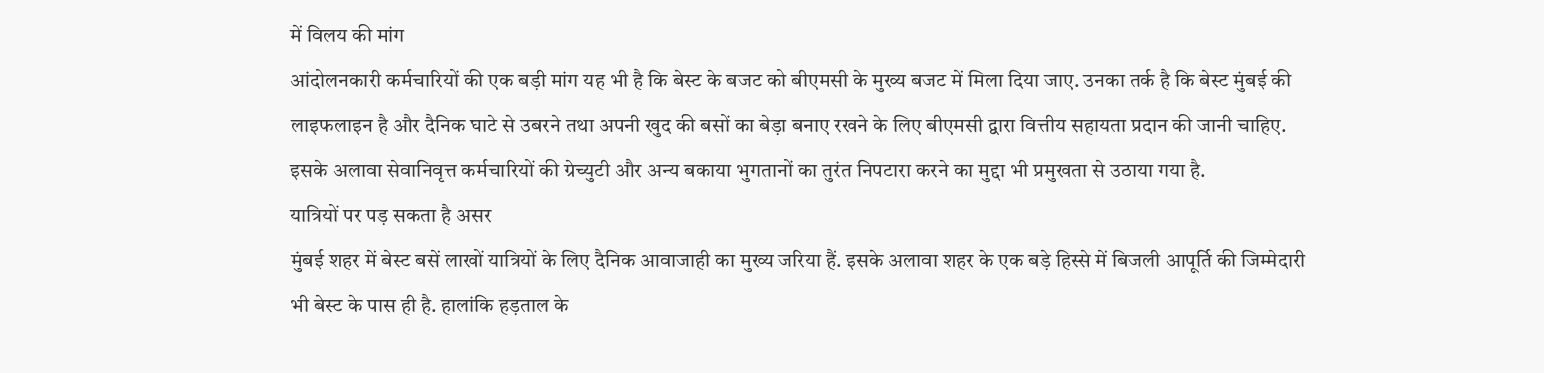में विलय की मांग
आंदोलनकारी कर्मचारियों की एक बड़ी मांग यह भी है कि बेस्ट के बजट को बीएमसी के मुख्य बजट में मिला दिया जाए. उनका तर्क है कि बेस्ट मुंबई की लाइफलाइन है और दैनिक घाटे से उबरने तथा अपनी खुद की बसों का बेड़ा बनाए रखने के लिए बीएमसी द्वारा वित्तीय सहायता प्रदान की जानी चाहिए.
इसके अलावा सेवानिवृत्त कर्मचारियों की ग्रेच्युटी और अन्य बकाया भुगतानों का तुरंत निपटारा करने का मुद्दा भी प्रमुखता से उठाया गया है.
यात्रियों पर पड़ सकता है असर
मुंबई शहर में बेस्ट बसें लाखों यात्रियों के लिए दैनिक आवाजाही का मुख्य जरिया हैं. इसके अलावा शहर के एक बड़े हिस्से में बिजली आपूर्ति की जिम्मेदारी भी बेस्ट के पास ही है. हालांकि हड़ताल के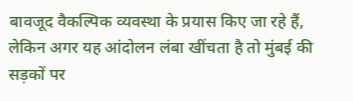बावजूद वैकल्पिक व्यवस्था के प्रयास किए जा रहे हैं, लेकिन अगर यह आंदोलन लंबा खींचता है तो मुंबई की सड़कों पर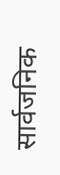सार्वजनिक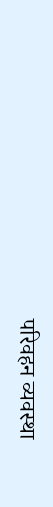परिवहन व्यवस्था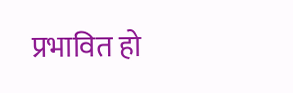प्रभावित हो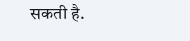सकती है.